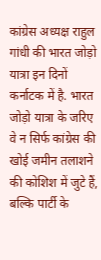कांग्रेस अध्यक्ष राहुल गांधी की भारत जोड़ो यात्रा इन दिनों कर्नाटक में है. भारत जोड़ो यात्रा के जरिए वे न सिर्फ कांग्रेस की खोई जमीन तलाशने की कोशिश में जुटे हैं, बल्कि पार्टी के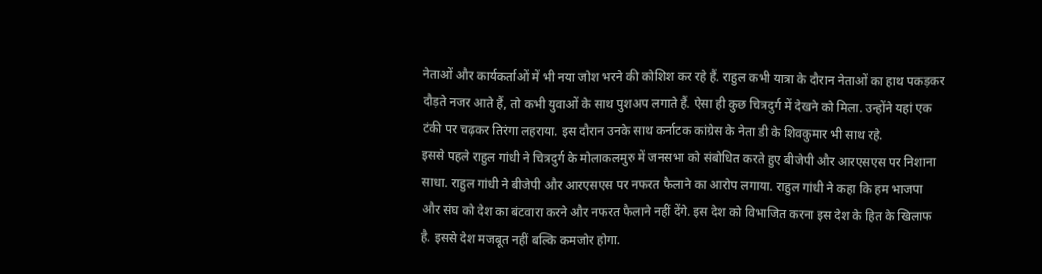नेताओं और कार्यकर्ताओं में भी नया जोश भरने की कोशिश कर रहे हैं. राहुल कभी यात्रा के दौरान नेताओं का हाथ पकड़कर दौड़ते नजर आते हैं, तो कभी युवाओं के साथ पुशअप लगाते हैं. ऐसा ही कुछ चित्रदुर्ग में देखने को मिला. उन्होंने यहां एक टंकी पर चढ़कर तिरंगा लहराया. इस दौरान उनके साथ कर्नाटक कांग्रेस के नेता डी के शिवकुमार भी साथ रहे.
इससे पहले राहुल गांधी ने चित्रदुर्ग के मोलाकलमुरु में जनसभा को संबोधित करते हुए बीजेपी और आरएसएस पर निशाना साधा. राहुल गांधी ने बीजेपी और आरएसएस पर नफरत फैलाने का आरोप लगाया. राहुल गांधी ने कहा कि हम भाजपा और संघ को देश का बंटवारा करने और नफरत फैलाने नहीं देंगे. इस देश को विभाजित करना इस देश के हित के खिलाफ है. इससे देश मजबूत नहीं बल्कि कमजोर होगा.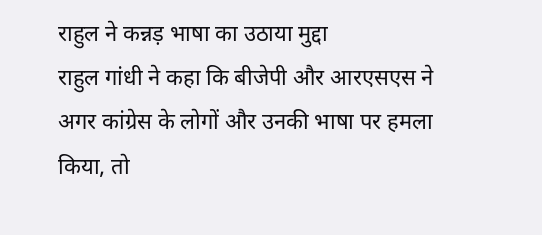राहुल ने कन्नड़ भाषा का उठाया मुद्दा
राहुल गांधी ने कहा कि बीजेपी और आरएसएस ने अगर कांग्रेस के लोगों और उनकी भाषा पर हमला किया, तो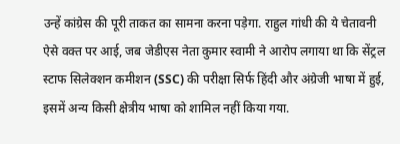उन्हें कांग्रेस की पूरी ताकत का सामना करना पड़ेगा. राहुल गांधी की ये चेतावनी ऐसे वक्त पर आई, जब जेडीएस नेता कुमार स्वामी ने आरोप लगाया था कि सेंट्रल स्टाफ सिलेक्शन कमीशन (SSC) की परीक्षा सिर्फ हिंदी और अंग्रेजी भाषा में हुई, इसमें अन्य किसी क्षेत्रीय भाषा को शामिल नहीं किया गया.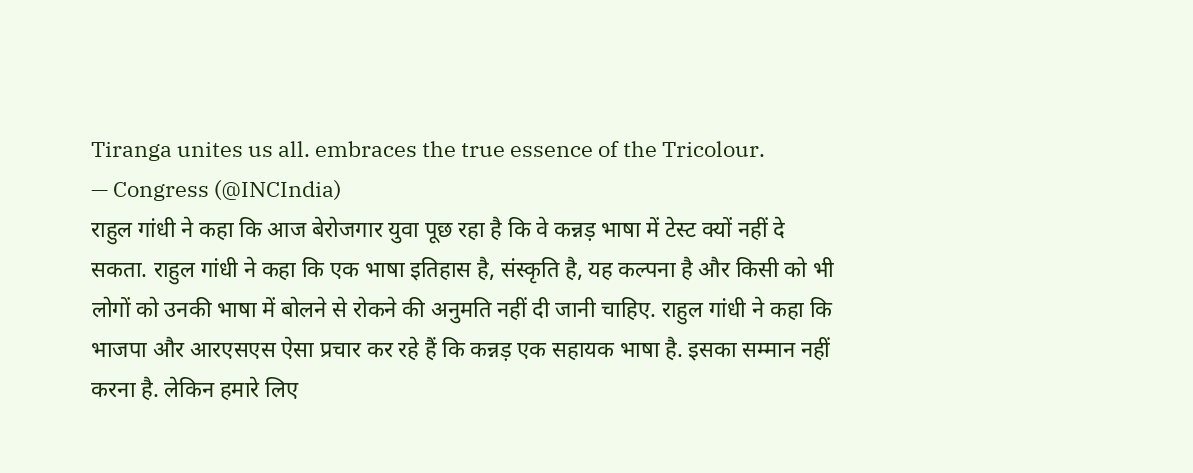Tiranga unites us all. embraces the true essence of the Tricolour.
— Congress (@INCIndia)
राहुल गांधी ने कहा कि आज बेरोजगार युवा पूछ रहा है कि वे कन्नड़ भाषा में टेस्ट क्यों नहीं दे सकता. राहुल गांधी ने कहा कि एक भाषा इतिहास है, संस्कृति है, यह कल्पना है और किसी को भी लोगों को उनकी भाषा में बोलने से रोकने की अनुमति नहीं दी जानी चाहिए. राहुल गांधी ने कहा कि भाजपा और आरएसएस ऐसा प्रचार कर रहे हैं कि कन्नड़ एक सहायक भाषा है. इसका सम्मान नहीं करना है. लेकिन हमारे लिए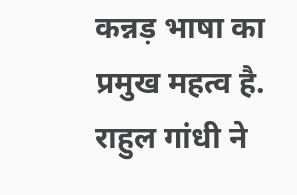कन्नड़ भाषा का प्रमुख महत्व है. राहुल गांधी ने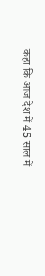कहा कि आज देश में 45 साल में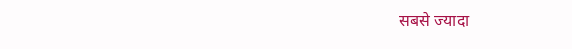सबसे ज्यादा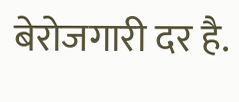बेरोजगारी दर है.